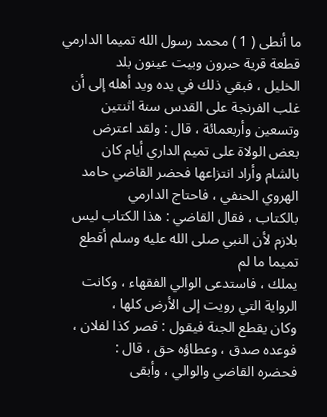ما أنطى ( 1 ) محمد رسول الله تميما الدارمي قطعة قرية حبرون وبيت عينون بلد
الخليل ، فبقي ذلك في يده ويد أهله إلى أن غلب الفرنجة على القدس سنة اثنتين
وتسعين وأربعمائة ، قال : ولقد اعترض بعض الولاة على تميم الداري أيام كان
بالشام وأراد انتزاعها فحضر القاضي حامد الهروي الحنفي ، فاحتاج الدارمي
بالكتاب ، فقال القاضي : هذا الكتاب ليس بلازم لأن النبي صلى الله عليه وسلم أقطع تميما ما لم
يملك ، فاستدعى الوالي الفقهاء ، وكانت الرواية التي رويت إلى الأرض كلها ،
وكان يقطع الجنة فيقول : قصر كذا لفلان ، فوعده صدق ، وعطاؤه حق ، قال :
فحضره القاضي والوالي ، وأبقى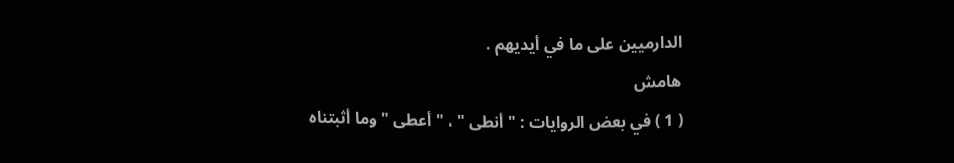الدارميين على ما في أيديهم .
هامش
( 1 ) في بعض الروايات : " أنطى " ، " أعطى " وما أثبتناه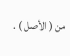من ( الأصل ) .